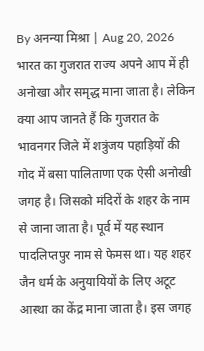By अनन्या मिश्रा | Aug 20, 2026
भारत का गुजरात राज्य अपने आप में ही अनोखा और समृद्ध माना जाता है। लेकिन क्या आप जानते हैं कि गुजरात के भावनगर जिले में शत्रुंजय पहाड़ियों की गोद में बसा पालिताणा एक ऐसी अनोखी जगह है। जिसको मंदिरों के शहर के नाम से जाना जाता है। पूर्व में यह स्थान पादलिप्तपुर नाम से फेमस था। यह शहर जैन धर्म के अनुयायियों के लिए अटूट आस्था का केंद्र माना जाता है। इस जगह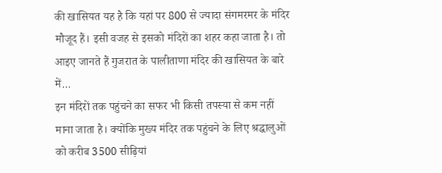की खासियत यह है कि यहां पर 800 से ज्यादा संगमरमर के मंदिर मौजूद हैं। इसी वजह से इसको मंदिरों का शहर कहा जाता है। तो आइए जानते हैं गुजरात के पालीताणा मंदिर की खासियत के बारे में...
इन मंदिरों तक पहुंचने का सफर भी किसी तपस्या से कम नहीं माना जाता है। क्योंकि मुख्य मंदिर तक पहुंचने के लिए श्रद्धालुओं को करीब 3500 सीढ़ियां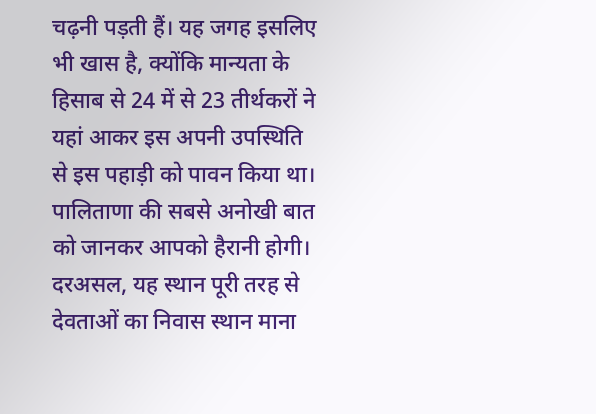चढ़नी पड़ती हैं। यह जगह इसलिए भी खास है, क्योंकि मान्यता के हिसाब से 24 में से 23 तीर्थकरों ने यहां आकर इस अपनी उपस्थिति से इस पहाड़ी को पावन किया था।
पालिताणा की सबसे अनोखी बात को जानकर आपको हैरानी होगी। दरअसल, यह स्थान पूरी तरह से देवताओं का निवास स्थान माना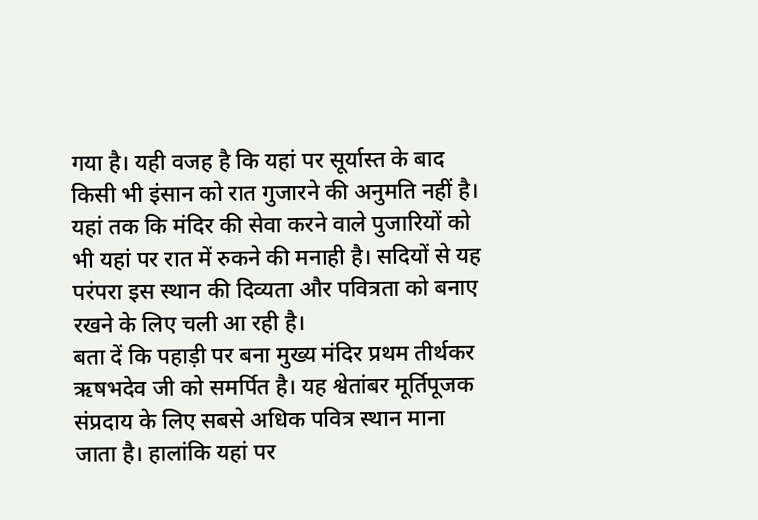गया है। यही वजह है कि यहां पर सूर्यास्त के बाद किसी भी इंसान को रात गुजारने की अनुमति नहीं है। यहां तक कि मंदिर की सेवा करने वाले पुजारियों को भी यहां पर रात में रुकने की मनाही है। सदियों से यह परंपरा इस स्थान की दिव्यता और पवित्रता को बनाए रखने के लिए चली आ रही है।
बता दें कि पहाड़ी पर बना मुख्य मंदिर प्रथम तीर्थकर ऋषभदेव जी को समर्पित है। यह श्वेतांबर मूर्तिपूजक संप्रदाय के लिए सबसे अधिक पवित्र स्थान माना जाता है। हालांकि यहां पर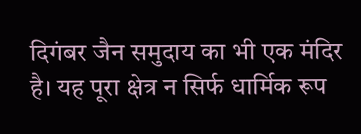दिगंबर जैन समुदाय का भी एक मंदिर है। यह पूरा क्षेत्र न सिर्फ धार्मिक रूप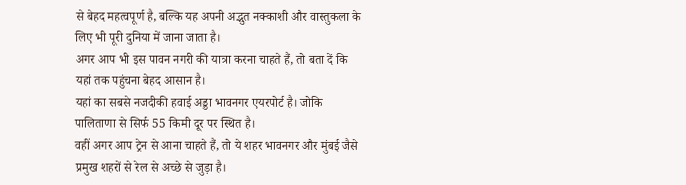से बेहद महत्वपूर्ण है, बल्कि यह अपनी अद्भुत नक्काशी और वास्तुकला के लिए भी पूरी दुनिया में जाना जाता है।
अगर आप भी इस पावन नगरी की यात्रा करना चाहते हैं, तो बता दें कि यहां तक पहुंचना बेहद आसान है।
यहां का सबसे नजदीकी हवाई अड्डा भावनगर एयरपोर्ट है। जोकि पालिताणा से सिर्फ 55 किमी दूर पर स्थित है।
वहीं अगर आप ट्रेन से आना चाहते हैं, तो ये शहर भावनगर और मुंबई जैसे प्रमुख शहरों से रेल से अच्छे से जुड़ा है।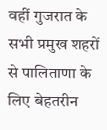वहीं गुजरात के सभी प्रमुख शहरों से पालिताणा के लिए बेहतरीन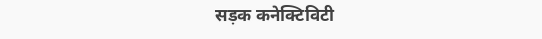सड़क कनेक्टिविटी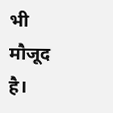भी मौजूद है।